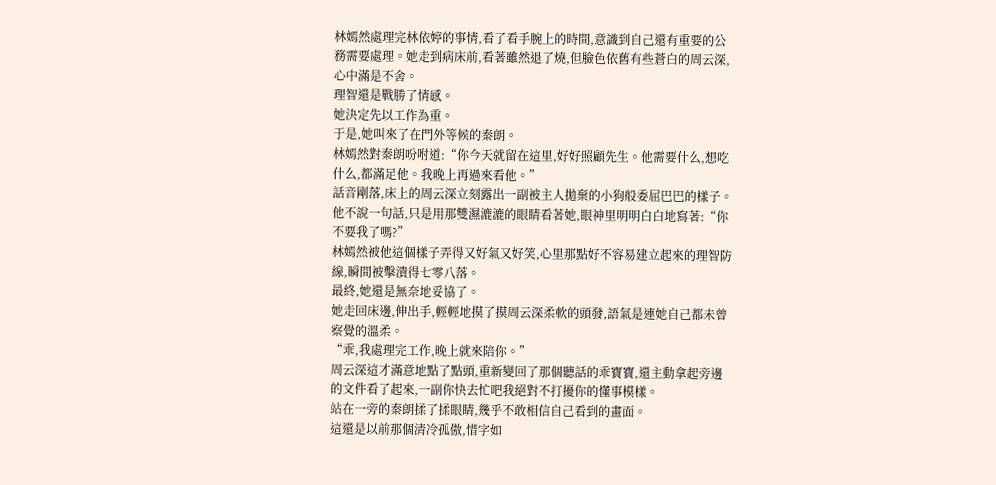林嫣然處理完林依婷的事情,看了看手腕上的時間,意識到自己還有重要的公務需要處理。她走到病床前,看著雖然退了燒,但臉色依舊有些蒼白的周云深,心中滿是不舍。
理智還是戰勝了情感。
她決定先以工作為重。
于是,她叫來了在門外等候的秦朗。
林嫣然對秦朗吩咐道:“你今天就留在這里,好好照顧先生。他需要什么,想吃什么,都滿足他。我晚上再過來看他。”
話音剛落,床上的周云深立刻露出一副被主人拋棄的小狗般委屈巴巴的樣子。
他不說一句話,只是用那雙濕漉漉的眼睛看著她,眼神里明明白白地寫著:“你不要我了嗎?”
林嫣然被他這個樣子弄得又好氣又好笑,心里那點好不容易建立起來的理智防線,瞬間被擊潰得七零八落。
最終,她還是無奈地妥協了。
她走回床邊,伸出手,輕輕地摸了摸周云深柔軟的頭發,語氣是連她自己都未曾察覺的溫柔。
“乖,我處理完工作,晚上就來陪你。”
周云深這才滿意地點了點頭,重新變回了那個聽話的乖寶寶,還主動拿起旁邊的文件看了起來,一副你快去忙吧我絕對不打擾你的懂事模樣。
站在一旁的秦朗揉了揉眼睛,幾乎不敢相信自己看到的畫面。
這還是以前那個清冷孤傲,惜字如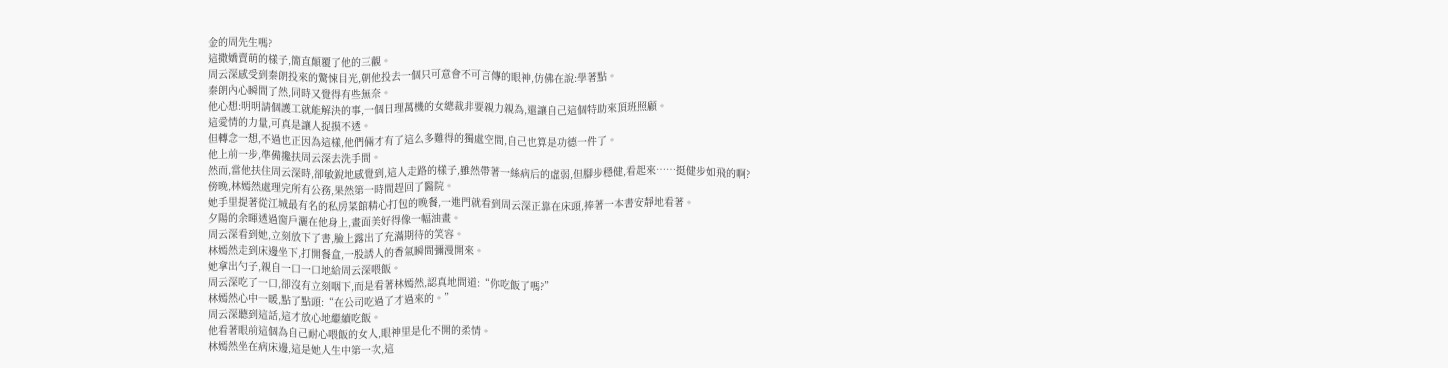金的周先生嗎?
這撒嬌賣萌的樣子,簡直顛覆了他的三觀。
周云深感受到秦朗投來的驚悚目光,朝他投去一個只可意會不可言傳的眼神,仿佛在說:學著點。
秦朗內心瞬間了然,同時又覺得有些無奈。
他心想:明明請個護工就能解決的事,一個日理萬機的女總裁非要親力親為,還讓自己這個特助來頂班照顧。
這愛情的力量,可真是讓人捉摸不透。
但轉念一想,不過也正因為這樣,他們倆才有了這么多難得的獨處空間,自己也算是功德一件了。
他上前一步,準備攙扶周云深去洗手間。
然而,當他扶住周云深時,卻敏銳地感覺到,這人走路的樣子,雖然帶著一絲病后的虛弱,但腳步穩健,看起來……挺健步如飛的啊?
傍晚,林嫣然處理完所有公務,果然第一時間趕回了醫院。
她手里提著從江城最有名的私房菜館精心打包的晚餐,一進門就看到周云深正靠在床頭,捧著一本書安靜地看著。
夕陽的余暉透過窗戶灑在他身上,畫面美好得像一幅油畫。
周云深看到她,立刻放下了書,臉上露出了充滿期待的笑容。
林嫣然走到床邊坐下,打開餐盒,一股誘人的香氣瞬間彌漫開來。
她拿出勺子,親自一口一口地給周云深喂飯。
周云深吃了一口,卻沒有立刻咽下,而是看著林嫣然,認真地問道:“你吃飯了嗎?”
林嫣然心中一暖,點了點頭:“在公司吃過了才過來的。”
周云深聽到這話,這才放心地繼續吃飯。
他看著眼前這個為自己耐心喂飯的女人,眼神里是化不開的柔情。
林嫣然坐在病床邊,這是她人生中第一次,這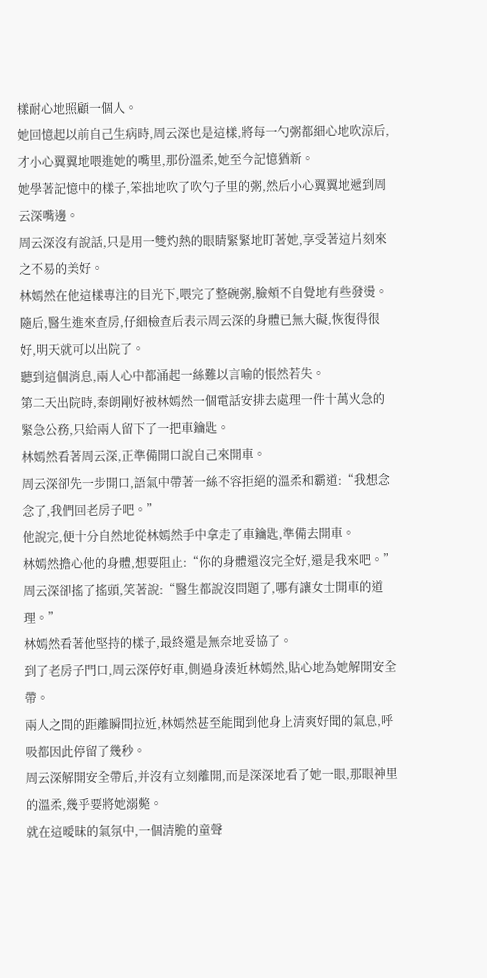樣耐心地照顧一個人。
她回憶起以前自己生病時,周云深也是這樣,將每一勺粥都細心地吹涼后,才小心翼翼地喂進她的嘴里,那份溫柔,她至今記憶猶新。
她學著記憶中的樣子,笨拙地吹了吹勺子里的粥,然后小心翼翼地遞到周云深嘴邊。
周云深沒有說話,只是用一雙灼熱的眼睛緊緊地盯著她,享受著這片刻來之不易的美好。
林嫣然在他這樣專注的目光下,喂完了整碗粥,臉頰不自覺地有些發燙。
隨后,醫生進來查房,仔細檢查后表示周云深的身體已無大礙,恢復得很好,明天就可以出院了。
聽到這個消息,兩人心中都涌起一絲難以言喻的悵然若失。
第二天出院時,秦朗剛好被林嫣然一個電話安排去處理一件十萬火急的緊急公務,只給兩人留下了一把車鑰匙。
林嫣然看著周云深,正準備開口說自己來開車。
周云深卻先一步開口,語氣中帶著一絲不容拒絕的溫柔和霸道:“我想念念了,我們回老房子吧。”
他說完,便十分自然地從林嫣然手中拿走了車鑰匙,準備去開車。
林嫣然擔心他的身體,想要阻止:“你的身體還沒完全好,還是我來吧。”
周云深卻搖了搖頭,笑著說:“醫生都說沒問題了,哪有讓女士開車的道理。”
林嫣然看著他堅持的樣子,最終還是無奈地妥協了。
到了老房子門口,周云深停好車,側過身湊近林嫣然,貼心地為她解開安全帶。
兩人之間的距離瞬間拉近,林嫣然甚至能聞到他身上清爽好聞的氣息,呼吸都因此停留了幾秒。
周云深解開安全帶后,并沒有立刻離開,而是深深地看了她一眼,那眼神里的溫柔,幾乎要將她溺斃。
就在這曖昧的氣氛中,一個清脆的童聲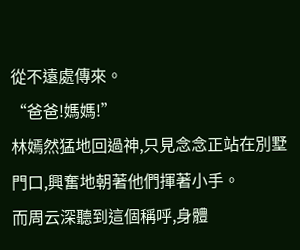從不遠處傳來。
“爸爸!媽媽!”
林嫣然猛地回過神,只見念念正站在別墅門口,興奮地朝著他們揮著小手。
而周云深聽到這個稱呼,身體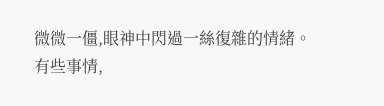微微一僵,眼神中閃過一絲復雜的情緒。
有些事情,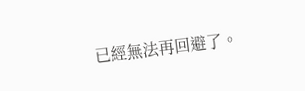已經無法再回避了。